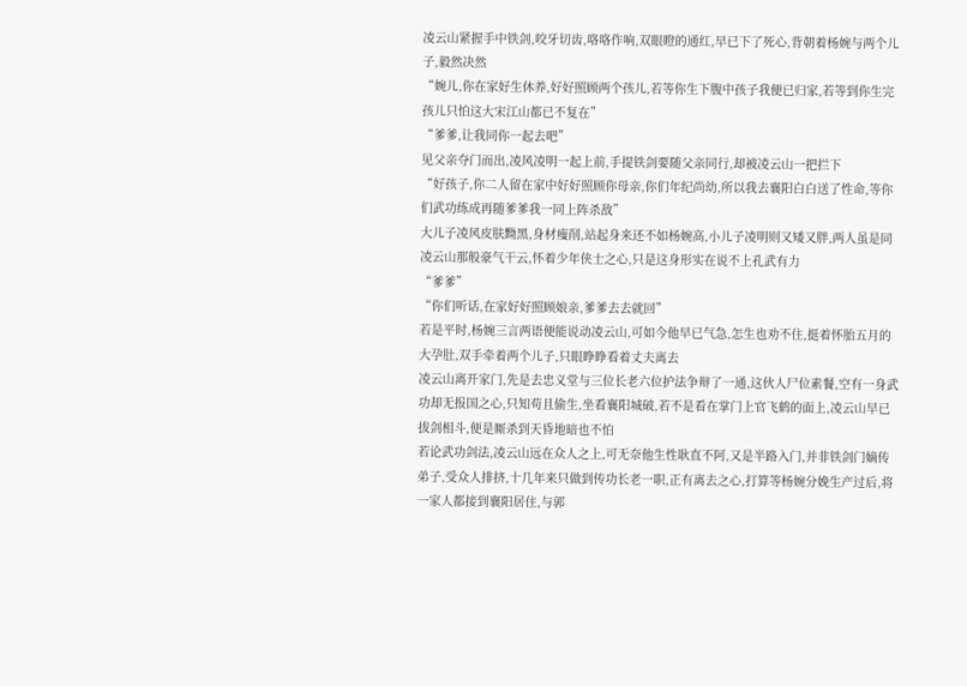凌云山紧握手中铁剑,咬牙切齿,咯咯作响,双眼瞪的通红,早已下了死心,背朝着杨婉与两个儿子,毅然决然
“婉儿,你在家好生休养,好好照顾两个孩儿,若等你生下腹中孩子我便已归家,若等到你生完孩儿只怕这大宋江山都已不复在”
“爹爹,让我同你一起去吧”
见父亲夺门而出,凌风凌明一起上前,手提铁剑要随父亲同行,却被凌云山一把拦下
“好孩子,你二人留在家中好好照顾你母亲,你们年纪尚幼,所以我去襄阳白白送了性命,等你们武功练成再随爹爹我一同上阵杀敌”
大儿子凌风皮肤黝黑,身材瘦削,站起身来还不如杨婉高,小儿子凌明则又矮又胖,两人虽是同凌云山那般豪气干云,怀着少年侠士之心,只是这身形实在说不上孔武有力
“爹爹”
“你们听话,在家好好照顾娘亲,爹爹去去就回”
若是平时,杨婉三言两语便能说动凌云山,可如今他早已气急,怎生也劝不住,挺着怀胎五月的大孕肚,双手牵着两个儿子,只眼睁睁看着丈夫离去
凌云山离开家门,先是去忠义堂与三位长老六位护法争辩了一通,这伙人尸位素餐,空有一身武功却无报国之心,只知苟且偷生,坐看襄阳城破,若不是看在掌门上官飞鹤的面上,凌云山早已拔剑相斗,便是厮杀到天昏地暗也不怕
若论武功剑法,凌云山远在众人之上,可无奈他生性耿直不阿,又是半路入门,并非铁剑门嫡传弟子,受众人排挤,十几年来只做到传功长老一职,正有离去之心,打算等杨婉分娩生产过后,将一家人都接到襄阳居住,与郭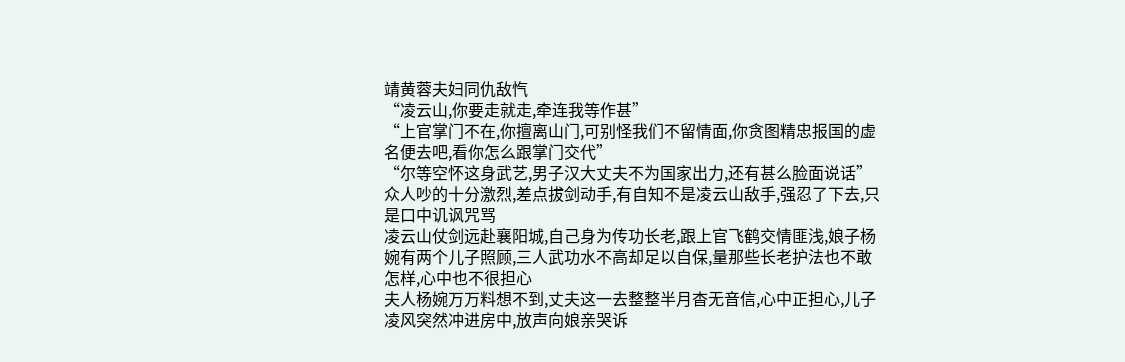靖黄蓉夫妇同仇敌忾
“凌云山,你要走就走,牵连我等作甚”
“上官掌门不在,你擅离山门,可别怪我们不留情面,你贪图精忠报国的虚名便去吧,看你怎么跟掌门交代”
“尔等空怀这身武艺,男子汉大丈夫不为国家出力,还有甚么脸面说话”
众人吵的十分激烈,差点拔剑动手,有自知不是凌云山敌手,强忍了下去,只是口中讥讽咒骂
凌云山仗剑远赴襄阳城,自己身为传功长老,跟上官飞鹤交情匪浅,娘子杨婉有两个儿子照顾,三人武功水不高却足以自保,量那些长老护法也不敢怎样,心中也不很担心
夫人杨婉万万料想不到,丈夫这一去整整半月杳无音信,心中正担心,儿子凌风突然冲进房中,放声向娘亲哭诉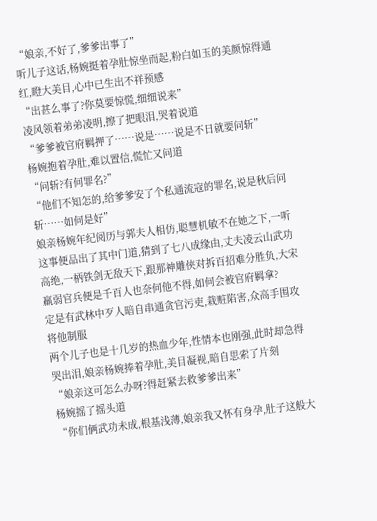“娘亲,不好了,爹爹出事了”
听儿子这话,杨婉挺着孕肚惊坐而起,粉白如玉的美颜惊得通红,瞪大美目,心中已生出不祥预感
“出甚么事了?你莫要惊慌,细细说来”
凌风领着弟弟凌明,擦了把眼泪,哭着说道
“爹爹被官府羁押了……说是……说是不日就要问斩”
杨婉抱着孕肚,难以置信,慌忙又问道
“问斩?有何罪名?”
“他们不知怎的,给爹爹安了个私通流寇的罪名,说是秋后问斩……如何是好”
娘亲杨婉年纪阅历与郭夫人相仿,聪慧机敏不在她之下,一听这事便品出了其中门道,猜到了七八成缘由,丈夫凌云山武功高绝,一柄铁剑无敌天下,跟那神雕侠对拆百招难分胜负,大宋羸弱官兵便是千百人也奈何他不得,如何会被官府羁拿?
定是有武林中歹人暗自串通贪官污吏,栽赃陷害,众高手围攻将他制服
两个儿子也是十几岁的热血少年,性情本也刚强,此时却急得哭出泪,娘亲杨婉捧着孕肚,美目凝视,暗自思索了片刻
“娘亲这可怎么办呀?得赶紧去救爹爹出来”
杨婉摇了摇头道
“你们俩武功未成,根基浅薄,娘亲我又怀有身孕,肚子这般大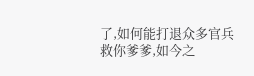了,如何能打退众多官兵救你爹爹,如今之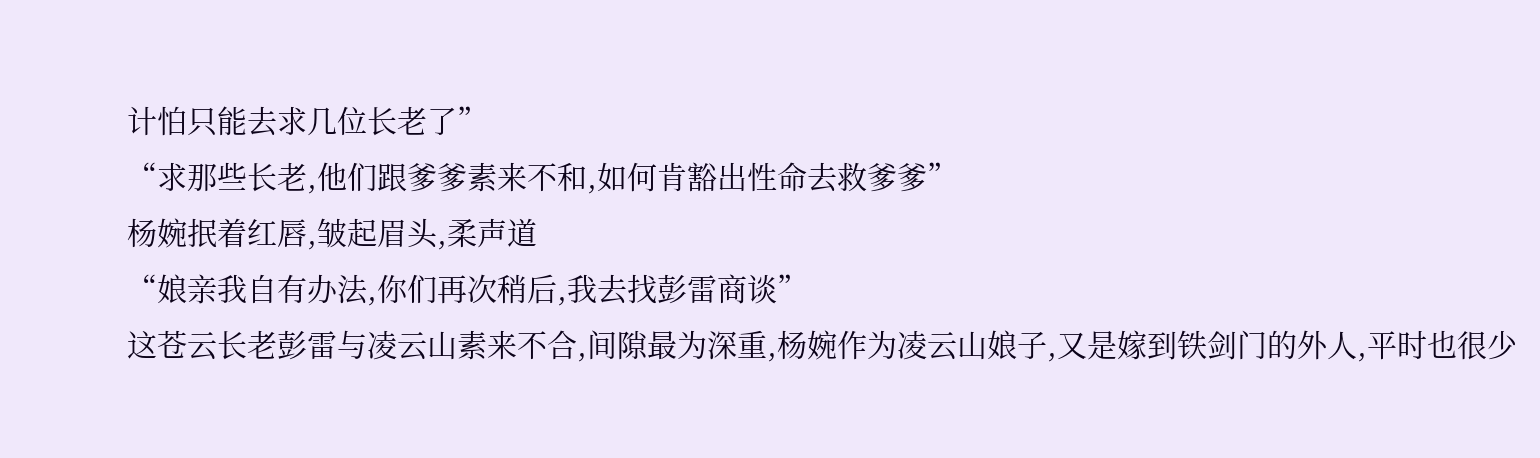计怕只能去求几位长老了”
“求那些长老,他们跟爹爹素来不和,如何肯豁出性命去救爹爹”
杨婉抿着红唇,皱起眉头,柔声道
“娘亲我自有办法,你们再次稍后,我去找彭雷商谈”
这苍云长老彭雷与凌云山素来不合,间隙最为深重,杨婉作为凌云山娘子,又是嫁到铁剑门的外人,平时也很少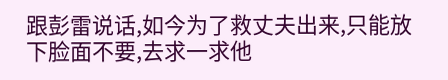跟彭雷说话,如今为了救丈夫出来,只能放下脸面不要,去求一求他